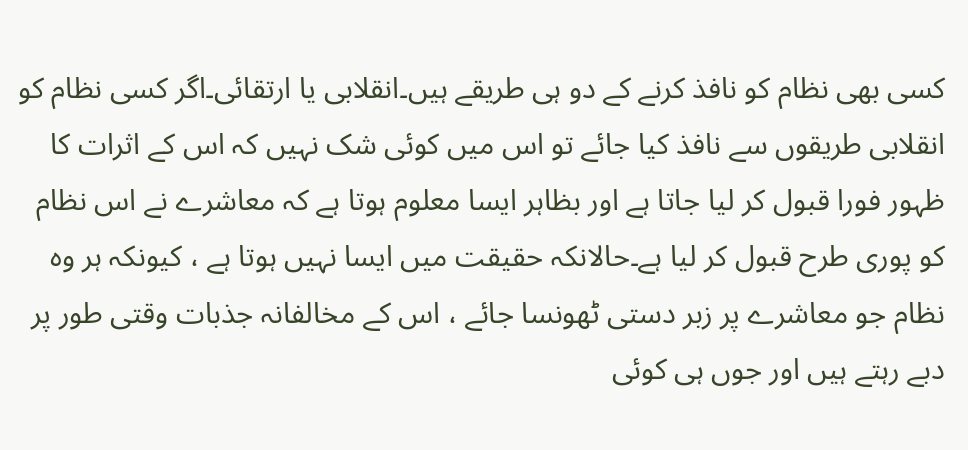کسی بھی نظام کو نافذ کرنے کے دو ہی طریقے ہیں۔انقلابی یا ارتقائی۔اگر کسی نظام کو انقلابی طریقوں سے نافذ کیا جائے تو اس میں کوئی شک نہیں کہ اس کے اثرات کا ظہور فورا قبول کر لیا جاتا ہے اور بظاہر ایسا معلوم ہوتا ہے کہ معاشرے نے اس نظام کو پوری طرح قبول کر لیا ہے۔حالانکہ حقیقت میں ایسا نہیں ہوتا ہے ، کیونکہ ہر وہ نظام جو معاشرے پر زبر دستی ٹھونسا جائے ، اس کے مخالفانہ جذبات وقتی طور پر دبے رہتے ہیں اور جوں ہی کوئی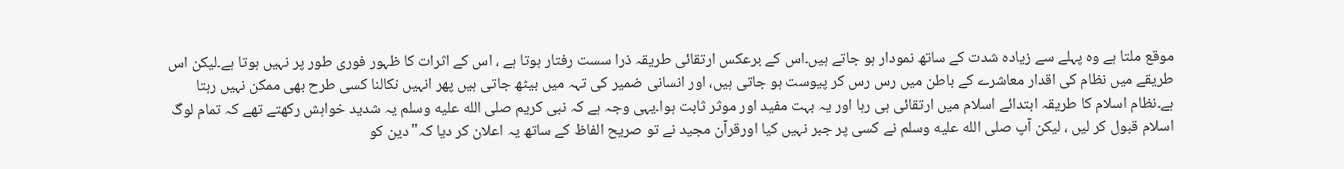موقع ملتا ہے وہ پہلے سے زیادہ شدت کے ساتھ نمودار ہو جاتے ہیں۔اس کے برعکس ارتقائی طریقہ ذرا سست رفتار ہوتا ہے ، اس کے اثرات کا ظہور فوری طور پر نہیں ہوتا ہے۔لیکن اس طریقے میں نظام کی اقدار معاشرے کے باطن میں رس رس کر پیوست ہو جاتی ہیں، اور انسانی ضمیر کی تہہ میں بیٹھ جاتی ہیں پھر انہیں نکالنا کسی طرح بھی ممکن نہیں رہتا ہے۔نظام اسلام کا طریقہ ابتدائے اسلام میں ارتقائی ہی رہا اور یہ بہت مفید اور موثر ثابت ہوا۔یہی وجہ ہے کہ نبی کریم صلى الله عليه وسلم یہ شدید خواہش رکھتے تھے کہ تمام لوگ اسلام قبول کر لیں ، لیکن آپ صلى الله عليه وسلم نے کسی پر جبر نہیں کیا اورقرآن مجید نے تو صریح الفاظ کے ساتھ یہ اعلان کر دیا کہ"دین کو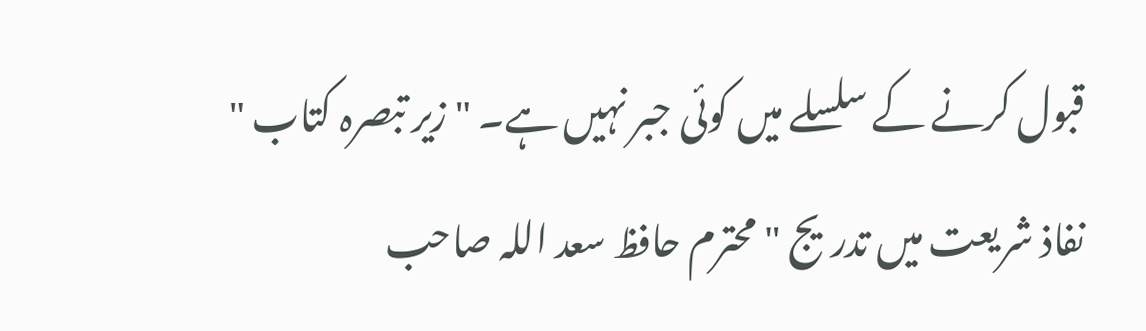قبول کرنے کے سلسلے میں کوئی جبر نہیں ہے۔ "زیر تبصرہ کتاب " نفاذ شریعت میں تدریج "محترم حافظ سعد اللہ صاحب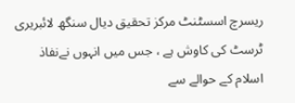ریسرچ اسسٹنٹ مرکز تحقیق دیال سنگھ لائبریری ٹرسٹ کی کاوش ہے ، جس میں انہوں نےنفاذ اسلام کے حوالے سے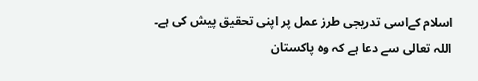اسلام کےاسی تدریجی طرز عمل پر اپنی تحقیق پیش کی ہے۔ اللہ تعالی سے دعا ہے کہ وہ پاکستان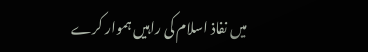میں نفاذ اسلام کی راہیں ہموار کرے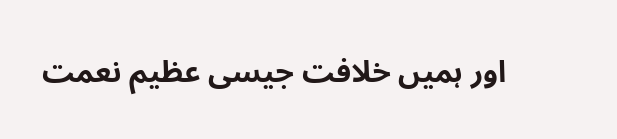اور ہمیں خلافت جیسی عظیم نعمت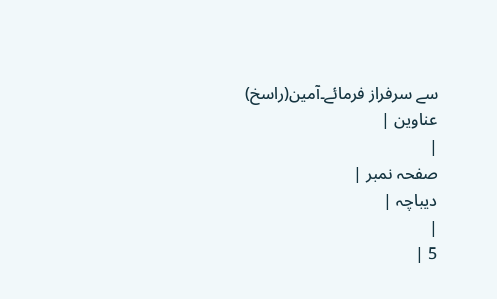سے سرفراز فرمائے۔آمین(راسخ)
عناوین |
|
صفحہ نمبر |
دیباچہ |
|
5 |